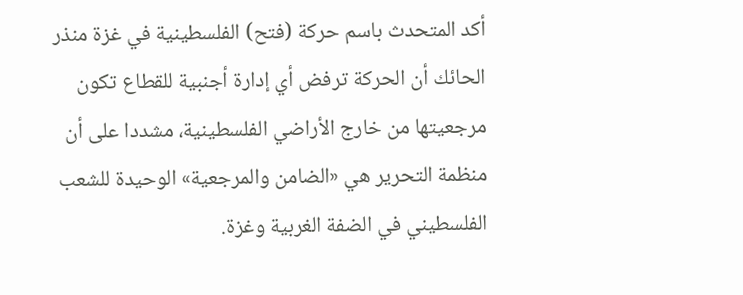أكد المتحدث باسم حركة (فتح) الفلسطينية في غزة منذر الحائك أن الحركة ترفض أي إدارة أجنبية للقطاع تكون مرجعيتها من خارج الأراضي الفلسطينية، مشددا على أن منظمة التحرير هي «الضامن والمرجعية» الوحيدة للشعب الفلسطيني في الضفة الغربية وغزة.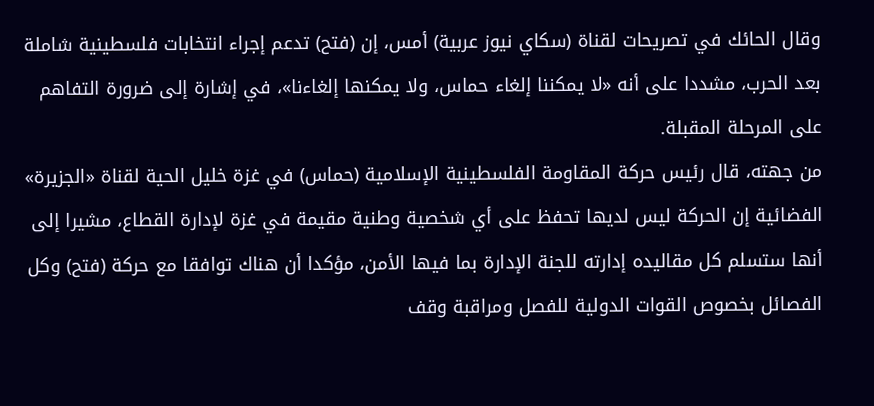وقال الحائك في تصريحات لقناة (سكاي نيوز عربية) أمس، إن (فتح) تدعم إجراء انتخابات فلسطينية شاملة بعد الحرب، مشددا على أنه «لا يمكننا إلغاء حماس، ولا يمكنها إلغاءنا»، في إشارة إلى ضرورة التفاهم على المرحلة المقبلة.
من جهته، قال رئيس حركة المقاومة الفلسطينية الإسلامية (حماس) في غزة خليل الحية لقناة «الجزيرة» الفضائية إن الحركة ليس لديها تحفظ على أي شخصية وطنية مقيمة في غزة لإدارة القطاع، مشيرا إلى أنها ستسلم كل مقاليده إدارته للجنة الإدارة بما فيها الأمن، مؤكدا أن هناك توافقا مع حركة (فتح) وكل الفصائل بخصوص القوات الدولية للفصل ومراقبة وقف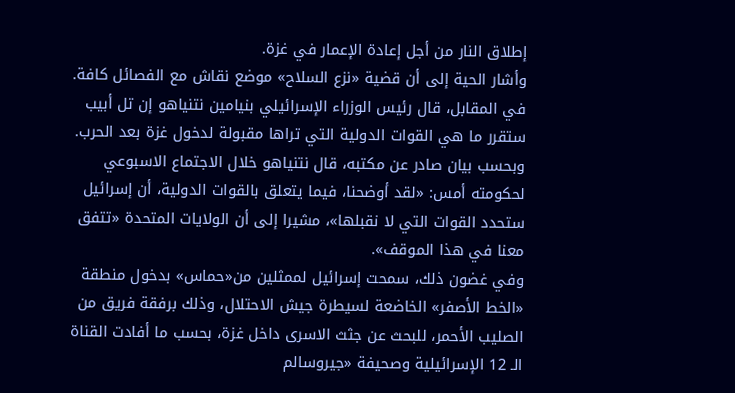إطلاق النار من أجل إعادة الإعمار في غزة.
وأشار الحية إلى أن قضية «نزع السلاح» موضع نقاش مع الفصائل كافة.
في المقابل، قال رئيس الوزراء الإسرائيلي بنيامين نتنياهو إن تل أبيب ستقرر ما هي القوات الدولية التي تراها مقبولة لدخول غزة بعد الحرب.
وبحسب بيان صادر عن مكتبه، قال نتنياهو خلال الاجتماع الاسبوعي لحكومته أمس: «لقد أوضحنا، فيما يتعلق بالقوات الدولية، أن إسرائيل ستحدد القوات التي لا نقبلها»، مشيرا إلى أن الولايات المتحدة «تتفق معنا في هذا الموقف».
وفي غضون ذلك، سمحت إسرائيل لممثلين من«حماس» بدخول منطقة «الخط الأصفر» الخاضعة لسيطرة جيش الاحتلال، وذلك برفقة فريق من الصليب الأحمر، للبحث عن جثث الاسرى داخل غزة، بحسب ما أفادت القناة الـ 12 الإسرائيلية وصحيفة «جيروسالم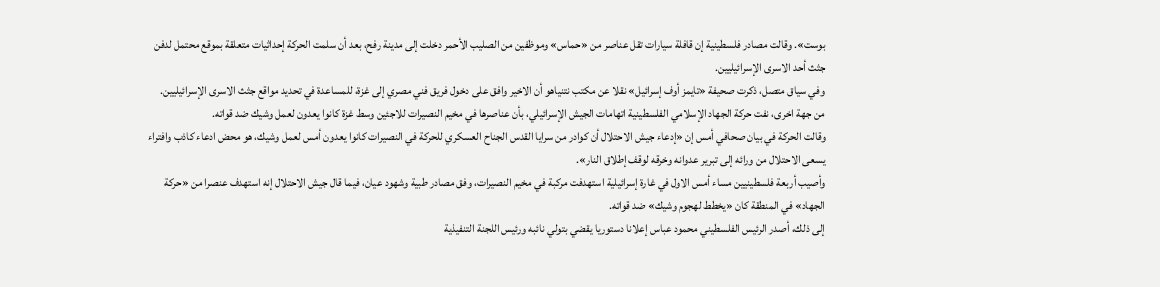بوست». وقالت مصادر فلسطينية إن قافلة سيارات تقل عناصر من «حماس» وموظفين من الصليب الأحمر دخلت إلى مدينة رفح، بعد أن سلمت الحركة إحداثيات متعلقة بموقع محتمل لدفن جثث أحد الاسرى الإسرائيليين.
وفي سياق متصل، ذكرت صحيفة «تايمز أوف إسرائيل» نقلا عن مكتب نتنياهو أن الاخير وافق على دخول فريق فني مصري إلى غزة، للمساعدة في تحديد مواقع جثث الاسرى الإسرائيليين.
من جهة اخرى، نفت حركة الجهاد الإسلامي الفلسطينية اتهامات الجيش الإسرائيلي، بأن عناصرها في مخيم النصيرات للاجئين وسط غزة كانوا يعدون لعمل وشيك ضد قواته.
وقالت الحركة في بيان صحافي أمس إن «إدعاء جيش الاحتلال أن كوادر من سرايا القدس الجناح العسكري للحركة في النصيرات كانوا يعدون أمس لعمل وشيك، هو محض ادعاء كاذب وافتراء يسعى الاحتلال من ورائه إلى تبرير عدوانه وخرقه لوقف إطلاق النار».
وأصيب أربعة فلسطينيين مساء أمس الاول في غارة إسرائيلية استهدفت مركبة في مخيم النصيرات، وفق مصادر طبية وشهود عيان، فيما قال جيش الاحتلال إنه استهدف عنصرا من «حركة الجهاد» في المنطقة كان «يخطط لهجوم وشيك» ضد قواته.
إلى ذلك، أصدر الرئيس الفلسطيني محمود عباس إعلانا دستوريا يقضي بتولي نائبه ورئيس اللجنة التنفيذية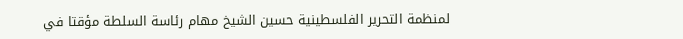لمنظمة التحرير الفلسطينية حسين الشيخ مهام رئاسة السلطة مؤقتا في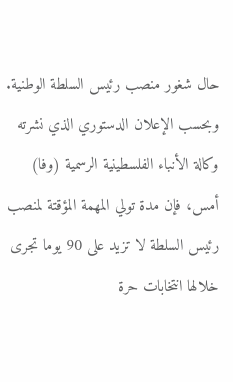حال شغور منصب رئيس السلطة الوطنية.
وبحسب الإعلان الدستوري الذي نشرته وكالة الأنباء الفلسطينية الرسمية (وفا) أمس، فإن مدة تولي المهمة المؤقتة لمنصب رئيس السلطة لا تزيد على 90 يوما تجرى خلالها انتخابات حرة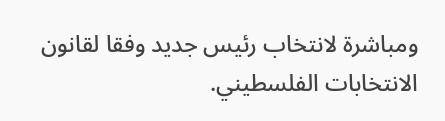ومباشرة لانتخاب رئيس جديد وفقا لقانون الانتخابات الفلسطيني.